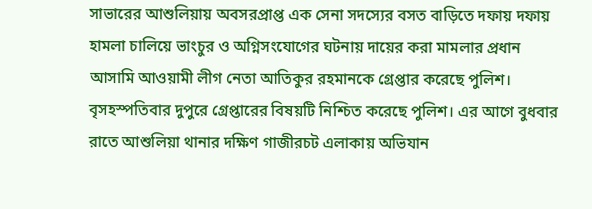সাভারের আশুলিয়ায় অবসরপ্রাপ্ত এক সেনা সদস্যের বসত বাড়িতে দফায় দফায় হামলা চালিয়ে ভাংচুর ও অগ্নিসংযোগের ঘটনায় দায়ের করা মামলার প্রধান আসামি আওয়ামী লীগ নেতা আতিকুর রহমানকে গ্রেপ্তার করেছে পুলিশ।
বৃসহস্পতিবার দুপুরে গ্রেপ্তারের বিষয়টি নিশ্চিত করেছে পুলিশ। এর আগে বুধবার রাতে আশুলিয়া থানার দক্ষিণ গাজীরচট এলাকায় অভিযান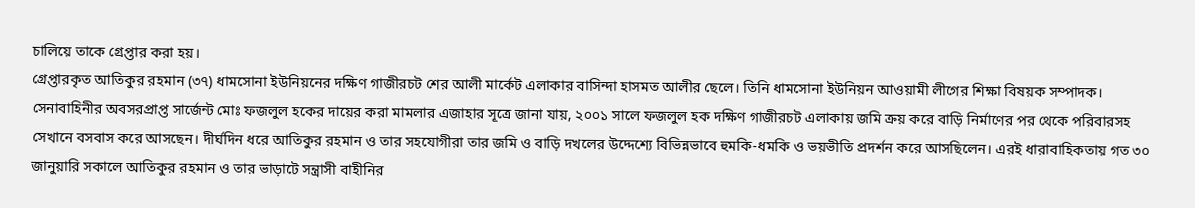চালিয়ে তাকে গ্রেপ্তার করা হয়।
গ্রেপ্তারকৃত আতিকুর রহমান (৩৭) ধামসোনা ইউনিয়নের দক্ষিণ গাজীরচট শের আলী মার্কেট এলাকার বাসিন্দা হাসমত আলীর ছেলে। তিনি ধামসোনা ইউনিয়ন আওয়ামী লীগের শিক্ষা বিষয়ক সম্পাদক।
সেনাবাহিনীর অবসরপ্রাপ্ত সার্জেন্ট মোঃ ফজলুল হকের দায়ের করা মামলার এজাহার সূত্রে জানা যায়, ২০০১ সালে ফজলুল হক দক্ষিণ গাজীরচট এলাকায় জমি ক্রয় করে বাড়ি নির্মাণের পর থেকে পরিবারসহ সেখানে বসবাস করে আসছেন। দীর্ঘদিন ধরে আতিকুর রহমান ও তার সহযোগীরা তার জমি ও বাড়ি দখলের উদ্দেশ্যে বিভিন্নভাবে হুমকি-ধমকি ও ভয়ভীতি প্রদর্শন করে আসছিলেন। এরই ধারাবাহিকতায় গত ৩০ জানুয়ারি সকালে আতিকুর রহমান ও তার ভাড়াটে সন্ত্রাসী বাহীনির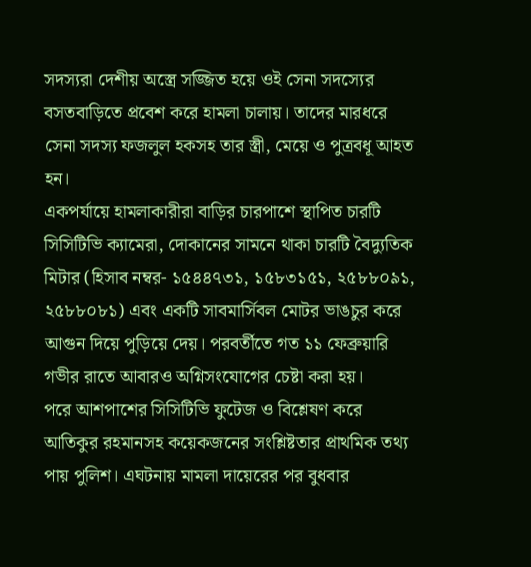সদস্যরা দেশীয় অস্ত্রে সজ্জিত হয়ে ওই সেনা সদস্যের বসতবাড়িতে প্রবেশ করে হামলা চালায়। তাদের মারধরে সেনা সদস্য ফজলুল হকসহ তার স্ত্রী, মেয়ে ও পুত্রবধূ আহত হন।
একপর্যায়ে হামলাকারীরা বাড়ির চারপাশে স্থাপিত চারটি সিসিটিভি ক্যামেরা, দোকানের সামনে থাকা চারটি বৈদ্যুতিক মিটার (হিসাব নম্বর- ১৫৪৪৭৩১, ১৫৮৩১৫১, ২৫৮৮০৯১, ২৫৮৮০৮১) এবং একটি সাবমার্সিবল মোটর ভাঙচুর করে আগুন দিয়ে পুড়িয়ে দেয়। পরবর্তীতে গত ১১ ফেব্রুয়ারি গভীর রাতে আবারও অগ্নিসংযোগের চেষ্টা করা হয়।
পরে আশপাশের সিসিটিভি ফুটেজ ও বিশ্লেষণ করে আতিকুর রহমানসহ কয়েকজনের সংশ্লিষ্টতার প্রাথমিক তথ্য পায় পুলিশ। এঘটনায় মামলা দায়েরের পর বুধবার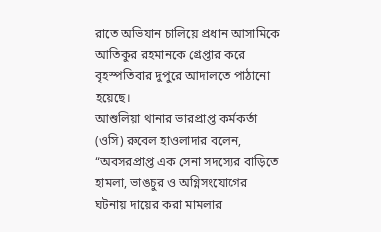রাতে অভিযান চালিয়ে প্রধান আসামিকে আতিকুর রহমানকে গ্রেপ্তার করে বৃহস্পতিবার দুপুরে আদালতে পাঠানো হয়েছে।
আশুলিয়া থানার ভারপ্রাপ্ত কর্মকর্তা (ওসি) রুবেল হাওলাদার বলেন, “অবসরপ্রাপ্ত এক সেনা সদস্যের বাড়িতে হামলা, ভাঙচুর ও অগ্নিসংযোগের ঘটনায় দায়ের করা মামলার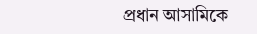প্রধান আসামিকে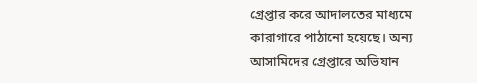গ্রেপ্তার করে আদালতের মাধ্যমে কারাগারে পাঠানো হয়েছে। অন্য আসামিদের গ্রেপ্তারে অভিযান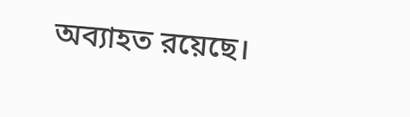অব্যাহত রয়েছে।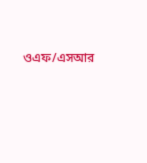ওএফ/এসআর